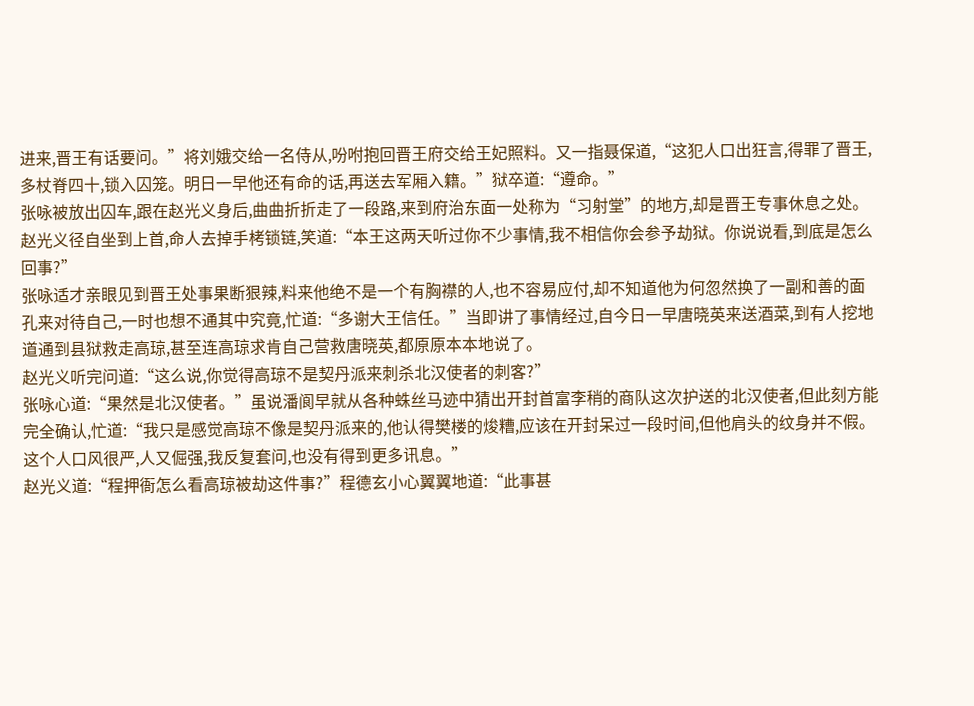进来,晋王有话要问。”将刘娥交给一名侍从,吩咐抱回晋王府交给王妃照料。又一指聂保道,“这犯人口出狂言,得罪了晋王,多杖脊四十,锁入囚笼。明日一早他还有命的话,再送去军厢入籍。”狱卒道:“遵命。”
张咏被放出囚车,跟在赵光义身后,曲曲折折走了一段路,来到府治东面一处称为“习射堂”的地方,却是晋王专事休息之处。
赵光义径自坐到上首,命人去掉手栲锁链,笑道:“本王这两天听过你不少事情,我不相信你会参予劫狱。你说说看,到底是怎么回事?”
张咏适才亲眼见到晋王处事果断狠辣,料来他绝不是一个有胸襟的人,也不容易应付,却不知道他为何忽然换了一副和善的面孔来对待自己,一时也想不通其中究竟,忙道:“多谢大王信任。”当即讲了事情经过,自今日一早唐晓英来送酒菜,到有人挖地道通到县狱救走高琼,甚至连高琼求肯自己营救唐晓英,都原原本本地说了。
赵光义听完问道:“这么说,你觉得高琼不是契丹派来刺杀北汉使者的刺客?”
张咏心道:“果然是北汉使者。”虽说潘阆早就从各种蛛丝马迹中猜出开封首富李稍的商队这次护送的北汉使者,但此刻方能完全确认,忙道:“我只是感觉高琼不像是契丹派来的,他认得樊楼的焌糟,应该在开封呆过一段时间,但他肩头的纹身并不假。这个人口风很严,人又倔强,我反复套问,也没有得到更多讯息。”
赵光义道:“程押衙怎么看高琼被劫这件事?”程德玄小心翼翼地道:“此事甚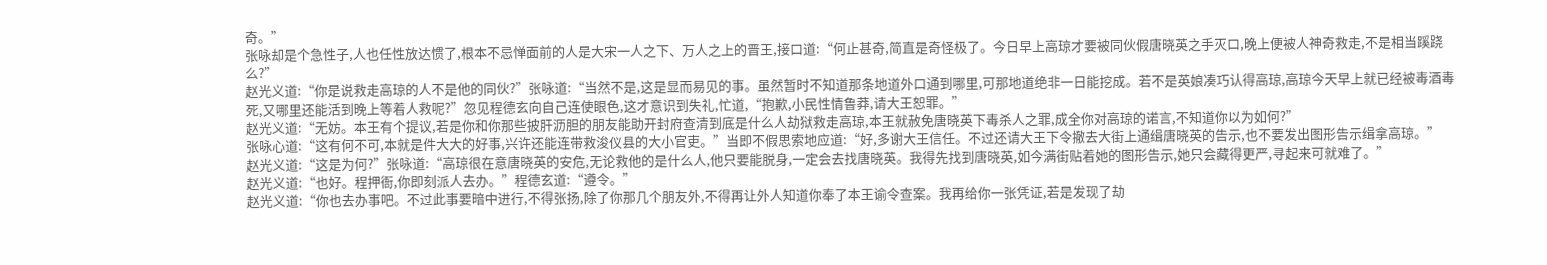奇。”
张咏却是个急性子,人也任性放达惯了,根本不忌惮面前的人是大宋一人之下、万人之上的晋王,接口道:“何止甚奇,简直是奇怪极了。今日早上高琼才要被同伙假唐晓英之手灭口,晚上便被人神奇救走,不是相当蹊跷么?”
赵光义道:“你是说救走高琼的人不是他的同伙?”张咏道:“当然不是,这是显而易见的事。虽然暂时不知道那条地道外口通到哪里,可那地道绝非一日能挖成。若不是英娘凑巧认得高琼,高琼今天早上就已经被毒酒毒死,又哪里还能活到晚上等着人救呢?”忽见程德玄向自己连使眼色,这才意识到失礼,忙道,“抱歉,小民性情鲁莽,请大王恕罪。”
赵光义道:“无妨。本王有个提议,若是你和你那些披肝沥胆的朋友能助开封府查清到底是什么人劫狱救走高琼,本王就赦免唐晓英下毒杀人之罪,成全你对高琼的诺言,不知道你以为如何?”
张咏心道:“这有何不可,本就是件大大的好事,兴许还能连带救浚仪县的大小官吏。”当即不假思索地应道:“好,多谢大王信任。不过还请大王下令撤去大街上通缉唐晓英的告示,也不要发出图形告示缉拿高琼。”
赵光义道:“这是为何?”张咏道:“高琼很在意唐晓英的安危,无论救他的是什么人,他只要能脱身,一定会去找唐晓英。我得先找到唐晓英,如今满街贴着她的图形告示,她只会藏得更严,寻起来可就难了。”
赵光义道:“也好。程押衙,你即刻派人去办。”程德玄道:“遵令。”
赵光义道:“你也去办事吧。不过此事要暗中进行,不得张扬,除了你那几个朋友外,不得再让外人知道你奉了本王谕令查案。我再给你一张凭证,若是发现了劫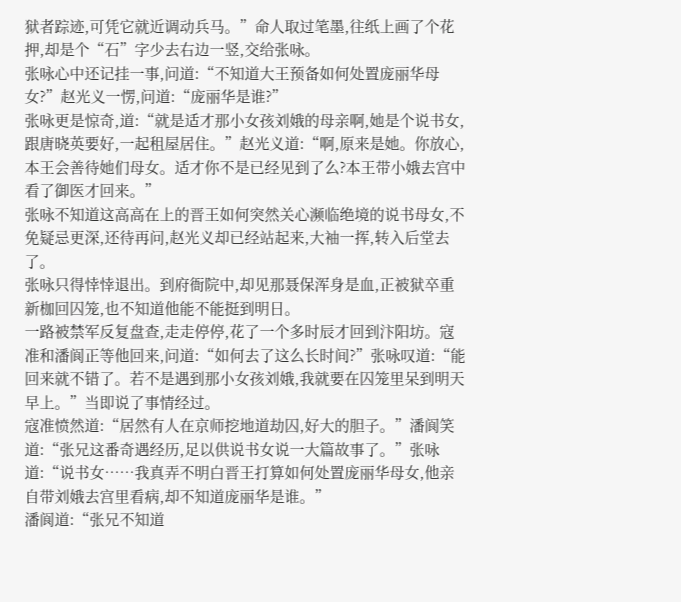狱者踪迹,可凭它就近调动兵马。”命人取过笔墨,往纸上画了个花押,却是个“石”字少去右边一竖,交给张咏。
张咏心中还记挂一事,问道:“不知道大王预备如何处置庞丽华母女?”赵光义一愣,问道:“庞丽华是谁?”
张咏更是惊奇,道:“就是适才那小女孩刘娥的母亲啊,她是个说书女,跟唐晓英要好,一起租屋居住。”赵光义道:“啊,原来是她。你放心,本王会善待她们母女。适才你不是已经见到了么?本王带小娥去宫中看了御医才回来。”
张咏不知道这高高在上的晋王如何突然关心濒临绝境的说书母女,不免疑忌更深,还待再问,赵光义却已经站起来,大袖一挥,转入后堂去了。
张咏只得悻悻退出。到府衙院中,却见那聂保浑身是血,正被狱卒重新枷回囚笼,也不知道他能不能挺到明日。
一路被禁军反复盘查,走走停停,花了一个多时辰才回到汴阳坊。寇准和潘阆正等他回来,问道:“如何去了这么长时间?”张咏叹道:“能回来就不错了。若不是遇到那小女孩刘娥,我就要在囚笼里呆到明天早上。”当即说了事情经过。
寇准愤然道:“居然有人在京师挖地道劫囚,好大的胆子。”潘阆笑道:“张兄这番奇遇经历,足以供说书女说一大篇故事了。”张咏道:“说书女……我真弄不明白晋王打算如何处置庞丽华母女,他亲自带刘娥去宫里看病,却不知道庞丽华是谁。”
潘阆道:“张兄不知道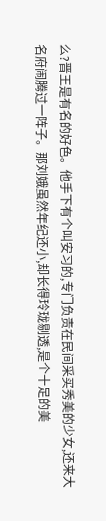么?晋王是有名的好色。他手下有个叫安习的,专门负责在民间采买秀美的少女,还来大名府闹腾过一阵子。那刘娥虽然年纪还小,却长得玲珑剔透,是个十足的美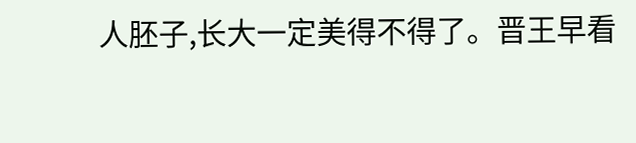人胚子,长大一定美得不得了。晋王早看